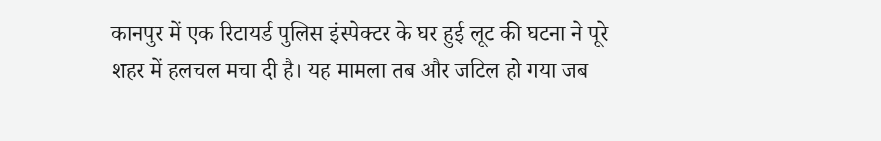कानपुर में एक रिटायर्ड पुलिस इंस्पेक्टर के घर हुई लूट की घटना ने पूरे शहर में हलचल मचा दी है। यह मामला तब और जटिल हो गया जब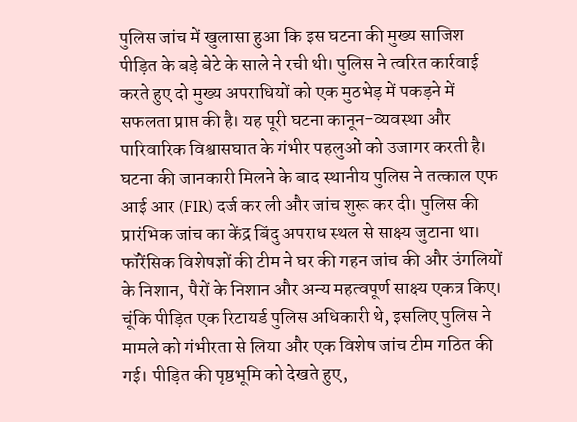पुलिस जांच में खुलासा हुआ कि इस घटना की मुख्य साजिश पीड़ित के बड़े बेटे के साले ने रची थी। पुलिस ने त्वरित कार्रवाई करते हुए दो मुख्य अपराधियों को एक मुठभेड़ में पकड़ने में सफलता प्राप्त की है। यह पूरी घटना कानून-व्यवस्था और पारिवारिक विश्वासघात के गंभीर पहलुओं को उजागर करती है। घटना की जानकारी मिलने के बाद स्थानीय पुलिस ने तत्काल एफ आई आर (FIR) दर्ज कर ली और जांच शुरू कर दी। पुलिस की प्रारंभिक जांच का केंद्र बिंदु अपराध स्थल से साक्ष्य जुटाना था। फॉरेंसिक विशेषज्ञों की टीम ने घर की गहन जांच की और उंगलियों के निशान, पैरों के निशान और अन्य महत्वपूर्ण साक्ष्य एकत्र किए। चूंकि पीड़ित एक रिटायर्ड पुलिस अधिकारी थे, इसलिए पुलिस ने मामले को गंभीरता से लिया और एक विशेष जांच टीम गठित की गई। पीड़ित की पृष्ठभूमि को देखते हुए,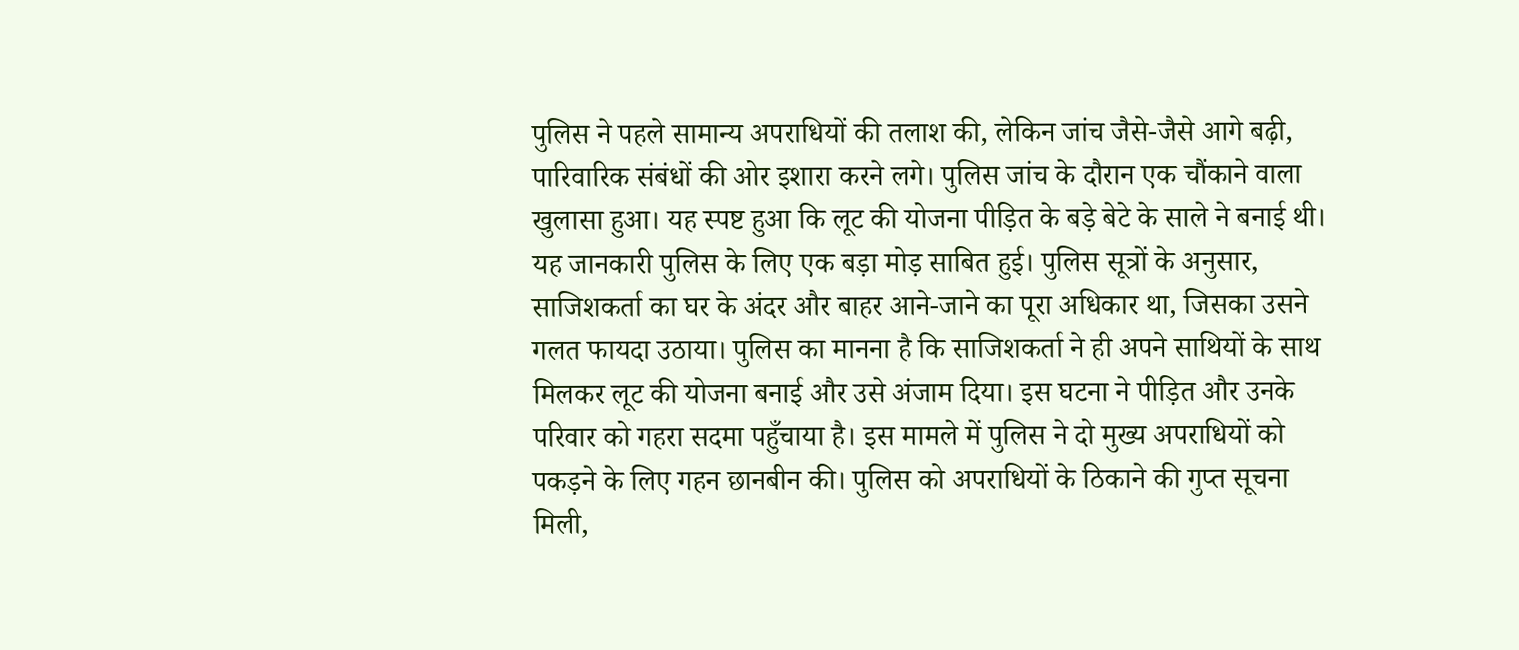पुलिस ने पहले सामान्य अपराधियों की तलाश की, लेकिन जांच जैसे-जैसे आगे बढ़ी, पारिवारिक संबंधों की ओर इशारा करने लगे। पुलिस जांच के दौरान एक चौंकाने वाला खुलासा हुआ। यह स्पष्ट हुआ कि लूट की योजना पीड़ित के बड़े बेटे के साले ने बनाई थी। यह जानकारी पुलिस के लिए एक बड़ा मोड़ साबित हुई। पुलिस सूत्रों के अनुसार, साजिशकर्ता का घर के अंदर और बाहर आने-जाने का पूरा अधिकार था, जिसका उसने गलत फायदा उठाया। पुलिस का मानना है कि साजिशकर्ता ने ही अपने साथियों के साथ मिलकर लूट की योजना बनाई और उसे अंजाम दिया। इस घटना ने पीड़ित और उनके परिवार को गहरा सदमा पहुँचाया है। इस मामले में पुलिस ने दो मुख्य अपराधियों को पकड़ने के लिए गहन छानबीन की। पुलिस को अपराधियों के ठिकाने की गुप्त सूचना मिली,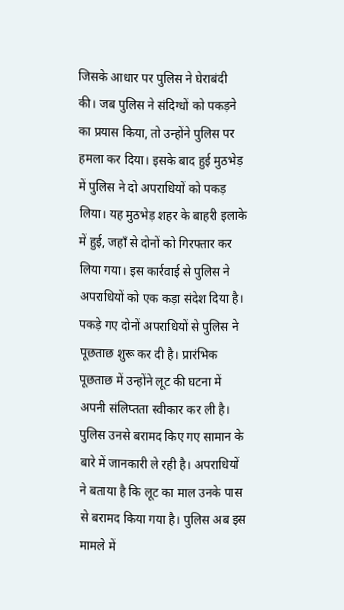जिसके आधार पर पुलिस ने घेराबंदी की। जब पुलिस ने संदिग्धों को पकड़ने का प्रयास किया, तो उन्होंने पुलिस पर हमला कर दिया। इसके बाद हुई मुठभेड़ में पुलिस ने दो अपराधियों को पकड़ लिया। यह मुठभेड़ शहर के बाहरी इलाके में हुई, जहाँ से दोनों को गिरफ्तार कर लिया गया। इस कार्रवाई से पुलिस ने अपराधियों को एक कड़ा संदेश दिया है। पकड़े गए दोनों अपराधियों से पुलिस ने पूछताछ शुरू कर दी है। प्रारंभिक पूछताछ में उन्होंने लूट की घटना में अपनी संलिप्तता स्वीकार कर ली है। पुलिस उनसे बरामद किए गए सामान के बारे में जानकारी ले रही है। अपराधियों ने बताया है कि लूट का माल उनके पास से बरामद किया गया है। पुलिस अब इस मामले में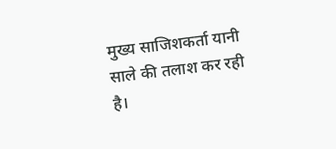मुख्य साजिशकर्ता यानी साले की तलाश कर रही है।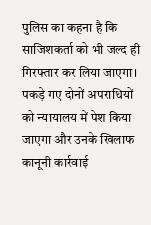पुलिस का कहना है कि साजिशकर्ता को भी जल्द ही गिरफ्तार कर लिया जाएगा। पकड़े गए दोनों अपराधियों को न्यायालय में पेश किया जाएगा और उनके खिलाफ कानूनी कार्रवाई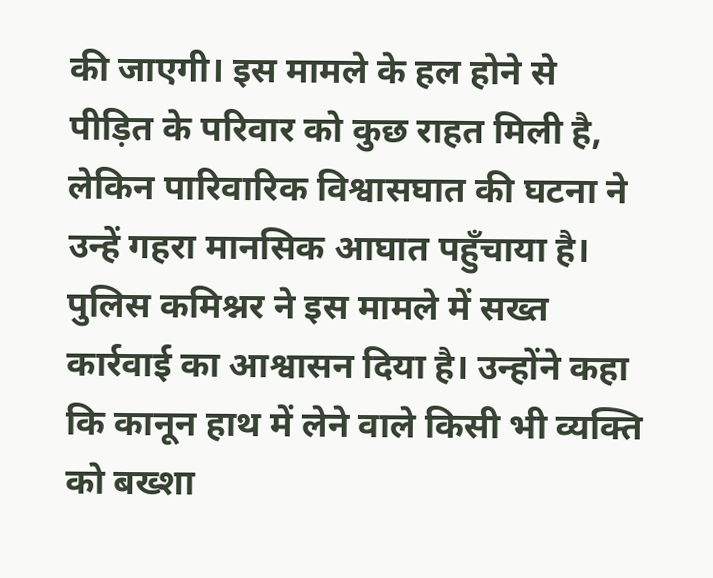की जाएगी। इस मामले के हल होने से पीड़ित के परिवार को कुछ राहत मिली है, लेकिन पारिवारिक विश्वासघात की घटना ने उन्हें गहरा मानसिक आघात पहुँचाया है। पुलिस कमिश्नर ने इस मामले में सख्त कार्रवाई का आश्वासन दिया है। उन्होंने कहा कि कानून हाथ में लेने वाले किसी भी व्यक्ति को बख्शा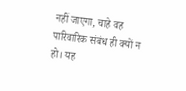नहीं जाएगा, चाहे वह पारिवारिक संबंध ही क्यों न हो। यह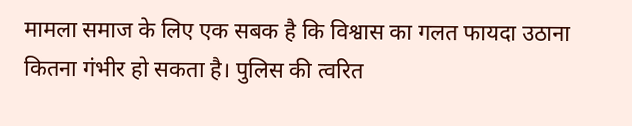मामला समाज के लिए एक सबक है कि विश्वास का गलत फायदा उठाना कितना गंभीर हो सकता है। पुलिस की त्वरित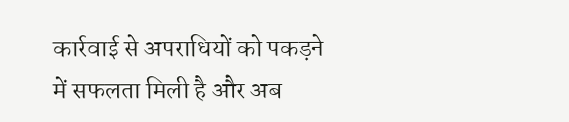कार्रवाई से अपराधियों को पकड़ने में सफलता मिली है और अब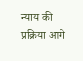न्याय की प्रक्रिया आगे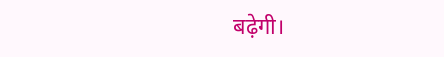बढ़ेगी।